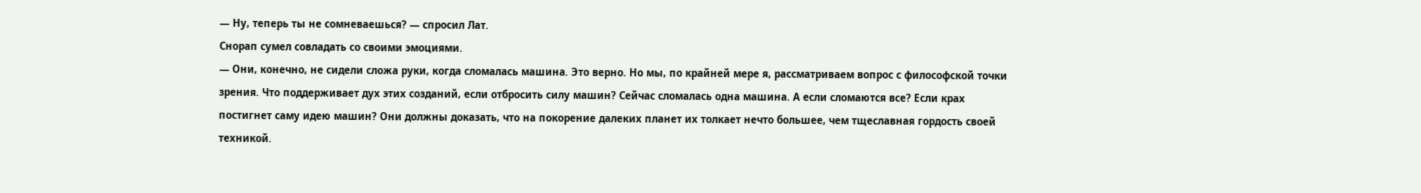— Ну, теперь ты не сомневаешься? — спросил Лат.
Снорап сумел совладать со своими эмоциями.
— Они, конечно, не сидели сложа руки, когда сломалась машина. Это верно. Но мы, по крайней мере я, рассматриваем вопрос с философской точки зрения. Что поддерживает дух этих созданий, если отбросить силу машин? Сейчас сломалась одна машина. А если сломаются все? Если крах постигнет саму идею машин? Они должны доказать, что на покорение далеких планет их толкает нечто большее, чем тщеславная гордость своей техникой.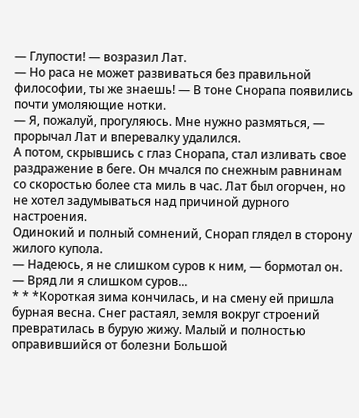— Глупости! — возразил Лат.
— Но раса не может развиваться без правильной философии, ты же знаешь! — В тоне Снорапа появились почти умоляющие нотки.
— Я, пожалуй, прогуляюсь. Мне нужно размяться, — прорычал Лат и вперевалку удалился.
А потом, скрывшись с глаз Снорапа, стал изливать свое раздражение в беге. Он мчался по снежным равнинам со скоростью более ста миль в час. Лат был огорчен, но не хотел задумываться над причиной дурного настроения.
Одинокий и полный сомнений, Снорап глядел в сторону жилого купола.
— Надеюсь, я не слишком суров к ним, — бормотал он. — Вряд ли я слишком суров...
* * *Короткая зима кончилась, и на смену ей пришла бурная весна. Снег растаял, земля вокруг строений превратилась в бурую жижу. Малый и полностью оправившийся от болезни Большой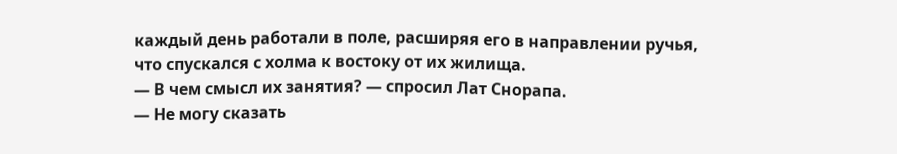каждый день работали в поле, расширяя его в направлении ручья, что спускался с холма к востоку от их жилища.
— В чем смысл их занятия? — спросил Лат Снорапа.
— Не могу сказать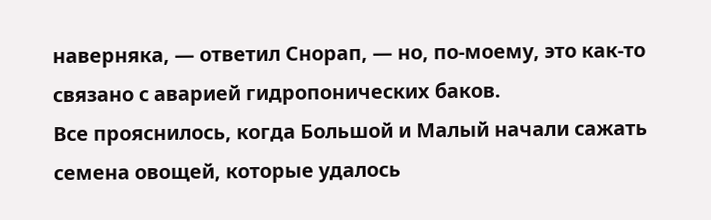наверняка, — ответил Снорап, — но, по-моему, это как-то связано с аварией гидропонических баков.
Все прояснилось, когда Большой и Малый начали сажать семена овощей, которые удалось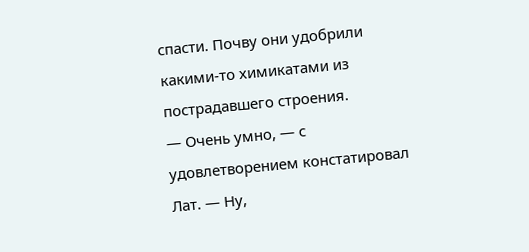спасти. Почву они удобрили какими-то химикатами из пострадавшего строения.
— Очень умно, — с удовлетворением констатировал Лат. — Ну,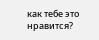как тебе это нравится?